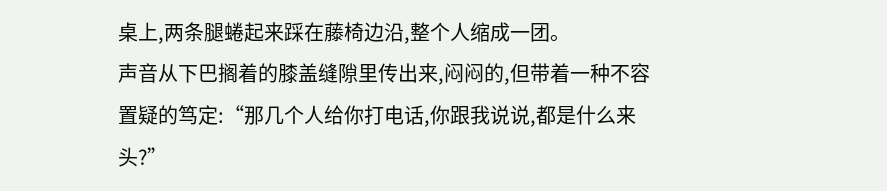桌上,两条腿蜷起来踩在藤椅边沿,整个人缩成一团。
声音从下巴搁着的膝盖缝隙里传出来,闷闷的,但带着一种不容置疑的笃定:“那几个人给你打电话,你跟我说说,都是什么来头?”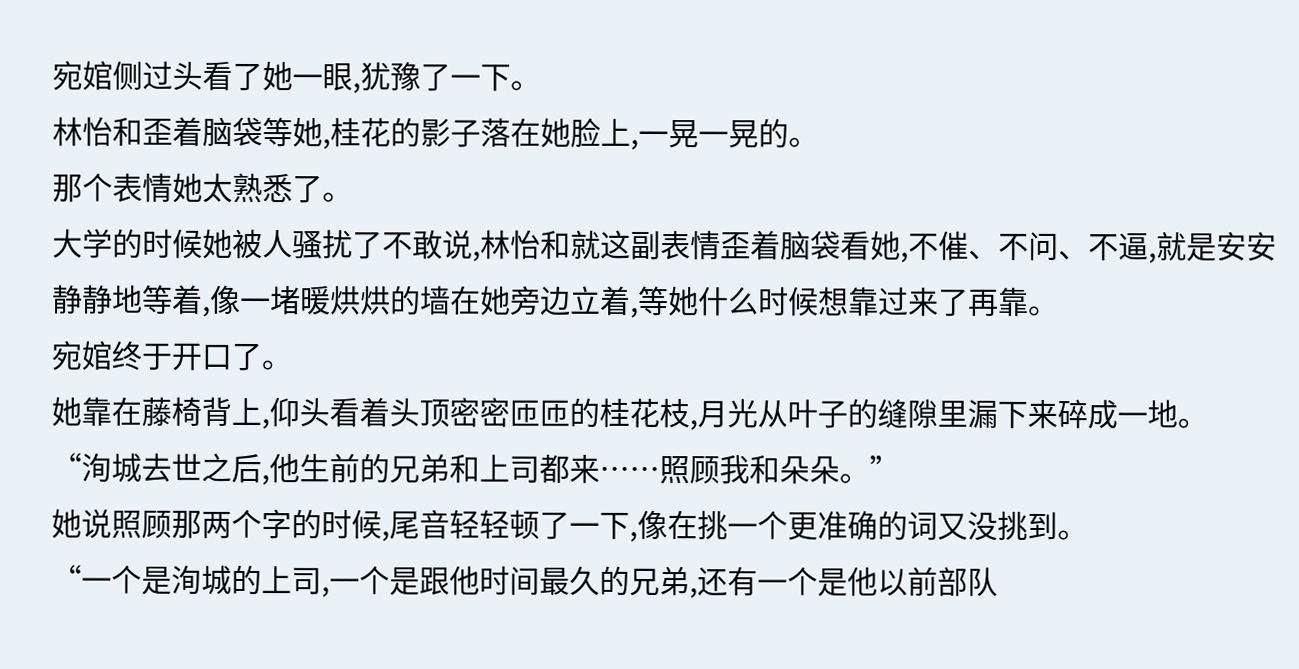宛婠侧过头看了她一眼,犹豫了一下。
林怡和歪着脑袋等她,桂花的影子落在她脸上,一晃一晃的。
那个表情她太熟悉了。
大学的时候她被人骚扰了不敢说,林怡和就这副表情歪着脑袋看她,不催、不问、不逼,就是安安静静地等着,像一堵暖烘烘的墙在她旁边立着,等她什么时候想靠过来了再靠。
宛婠终于开口了。
她靠在藤椅背上,仰头看着头顶密密匝匝的桂花枝,月光从叶子的缝隙里漏下来碎成一地。
“洵城去世之后,他生前的兄弟和上司都来……照顾我和朵朵。”
她说照顾那两个字的时候,尾音轻轻顿了一下,像在挑一个更准确的词又没挑到。
“一个是洵城的上司,一个是跟他时间最久的兄弟,还有一个是他以前部队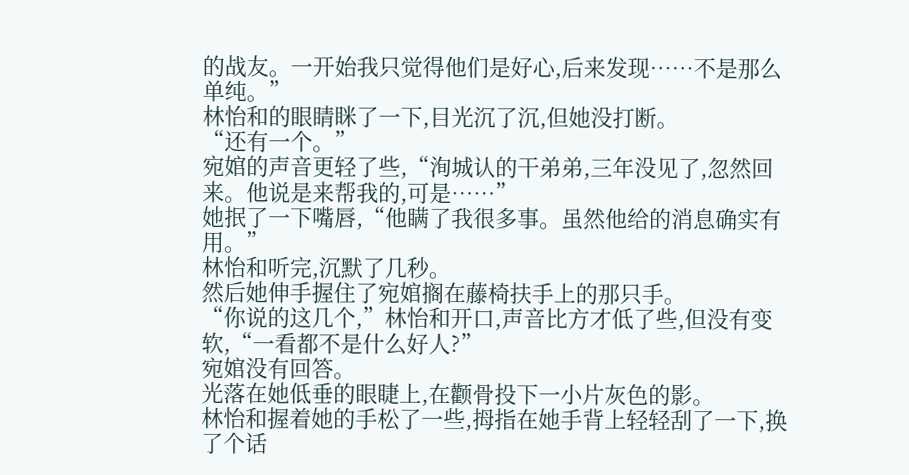的战友。一开始我只觉得他们是好心,后来发现……不是那么单纯。”
林怡和的眼睛眯了一下,目光沉了沉,但她没打断。
“还有一个。”
宛婠的声音更轻了些,“洵城认的干弟弟,三年没见了,忽然回来。他说是来帮我的,可是……”
她抿了一下嘴唇,“他瞒了我很多事。虽然他给的消息确实有用。”
林怡和听完,沉默了几秒。
然后她伸手握住了宛婠搁在藤椅扶手上的那只手。
“你说的这几个,”林怡和开口,声音比方才低了些,但没有变软,“一看都不是什么好人?”
宛婠没有回答。
光落在她低垂的眼睫上,在颧骨投下一小片灰色的影。
林怡和握着她的手松了一些,拇指在她手背上轻轻刮了一下,换了个话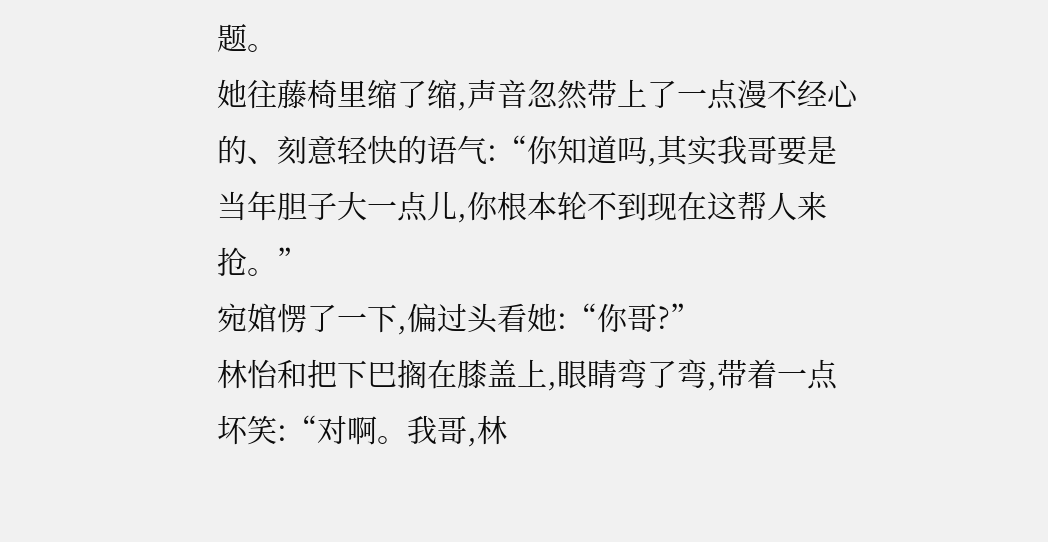题。
她往藤椅里缩了缩,声音忽然带上了一点漫不经心的、刻意轻快的语气:“你知道吗,其实我哥要是当年胆子大一点儿,你根本轮不到现在这帮人来抢。”
宛婠愣了一下,偏过头看她:“你哥?”
林怡和把下巴搁在膝盖上,眼睛弯了弯,带着一点坏笑:“对啊。我哥,林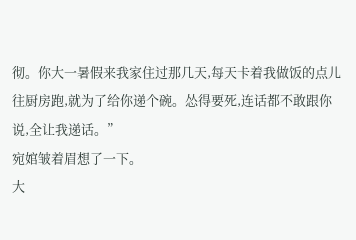彻。你大一暑假来我家住过那几天,每天卡着我做饭的点儿往厨房跑,就为了给你递个碗。怂得要死,连话都不敢跟你说,全让我递话。”
宛婠皱着眉想了一下。
大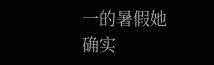一的暑假她确实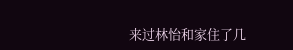来过林怡和家住了几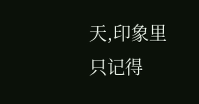天,印象里只记得